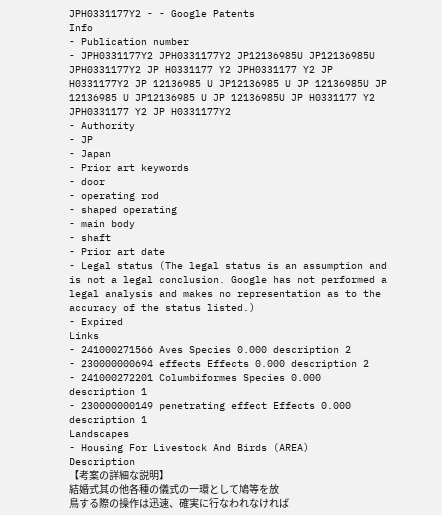JPH0331177Y2 - - Google Patents
Info
- Publication number
- JPH0331177Y2 JPH0331177Y2 JP12136985U JP12136985U JPH0331177Y2 JP H0331177 Y2 JPH0331177 Y2 JP H0331177Y2 JP 12136985 U JP12136985 U JP 12136985U JP 12136985 U JP12136985 U JP 12136985U JP H0331177 Y2 JPH0331177 Y2 JP H0331177Y2
- Authority
- JP
- Japan
- Prior art keywords
- door
- operating rod
- shaped operating
- main body
- shaft
- Prior art date
- Legal status (The legal status is an assumption and is not a legal conclusion. Google has not performed a legal analysis and makes no representation as to the accuracy of the status listed.)
- Expired
Links
- 241000271566 Aves Species 0.000 description 2
- 230000000694 effects Effects 0.000 description 2
- 241000272201 Columbiformes Species 0.000 description 1
- 230000000149 penetrating effect Effects 0.000 description 1
Landscapes
- Housing For Livestock And Birds (AREA)
Description
【考案の詳細な説明】
結婚式其の他各種の儀式の一環として鳩等を放
鳥する際の操作は迅速、確実に行なわれなければ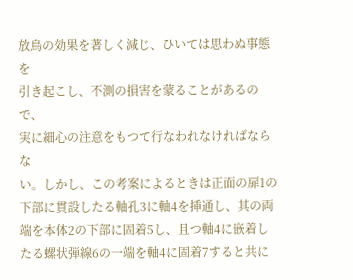放鳥の効果を著しく減じ、ひいては思わぬ事態を
引き起こし、不測の損害を蒙ることがあるので、
実に細心の注意をもつて行なわれなければならな
い。しかし、この考案によるときは正面の扉1の
下部に貫設したる軸孔3に軸4を挿通し、其の両
端を本体2の下部に固着5し、且つ軸4に嵌着し
たる螺状弾線6の一端を軸4に固着7すると共に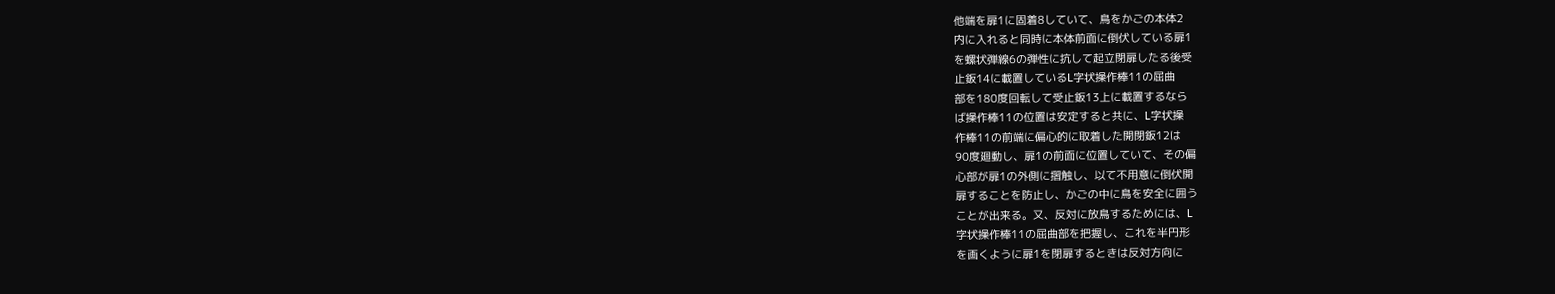他端を扉1に固着8していて、鳥をかごの本体2
内に入れると同時に本体前面に倒伏している扉1
を螺状弾線6の弾性に抗して起立閉扉したる後受
止鈑14に載置しているL字状操作棒11の屈曲
部を180度回転して受止鈑13上に載置するなら
ば操作棒11の位置は安定すると共に、L字状操
作棒11の前端に偏心的に取着した開閉鈑12は
90度廻動し、扉1の前面に位置していて、その偏
心部が扉1の外側に摺触し、以て不用意に倒伏開
扉することを防止し、かごの中に鳥を安全に囲う
ことが出来る。又、反対に放鳥するためには、L
字状操作棒11の屈曲部を把握し、これを半円形
を画くように扉1を閉扉するときは反対方向に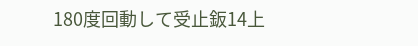180度回動して受止鈑14上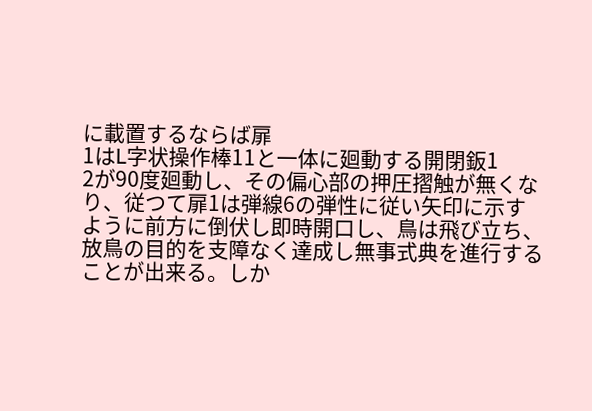に載置するならば扉
1はL字状操作棒11と一体に廻動する開閉鈑1
2が90度廻動し、その偏心部の押圧摺触が無くな
り、従つて扉1は弾線6の弾性に従い矢印に示す
ように前方に倒伏し即時開口し、鳥は飛び立ち、
放鳥の目的を支障なく達成し無事式典を進行する
ことが出来る。しか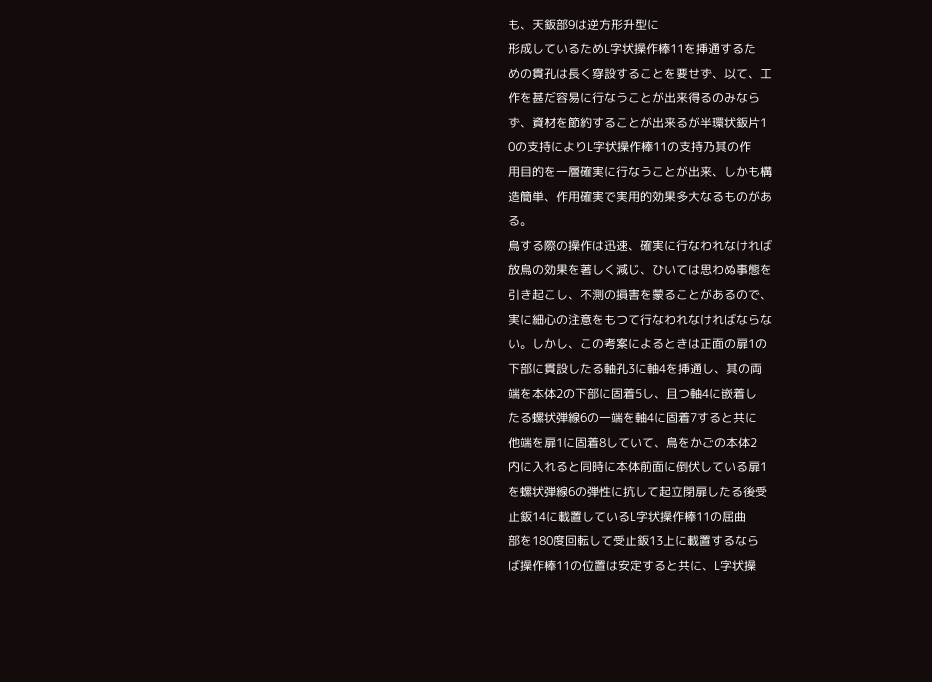も、天鈑部9は逆方形升型に
形成しているためL字状操作棒11を挿通するた
めの貫孔は長く穿設することを要せず、以て、工
作を甚だ容易に行なうことが出来得るのみなら
ず、資材を節約することが出来るが半環状鈑片1
0の支持によりL字状操作棒11の支持乃其の作
用目的を一層確実に行なうことが出来、しかも構
造簡単、作用確実で実用的効果多大なるものがあ
る。
鳥する際の操作は迅速、確実に行なわれなければ
放鳥の効果を著しく減じ、ひいては思わぬ事態を
引き起こし、不測の損害を蒙ることがあるので、
実に細心の注意をもつて行なわれなければならな
い。しかし、この考案によるときは正面の扉1の
下部に貫設したる軸孔3に軸4を挿通し、其の両
端を本体2の下部に固着5し、且つ軸4に嵌着し
たる螺状弾線6の一端を軸4に固着7すると共に
他端を扉1に固着8していて、鳥をかごの本体2
内に入れると同時に本体前面に倒伏している扉1
を螺状弾線6の弾性に抗して起立閉扉したる後受
止鈑14に載置しているL字状操作棒11の屈曲
部を180度回転して受止鈑13上に載置するなら
ば操作棒11の位置は安定すると共に、L字状操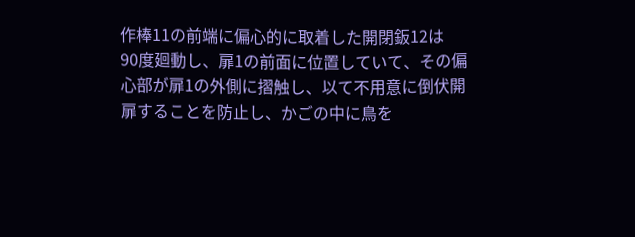作棒11の前端に偏心的に取着した開閉鈑12は
90度廻動し、扉1の前面に位置していて、その偏
心部が扉1の外側に摺触し、以て不用意に倒伏開
扉することを防止し、かごの中に鳥を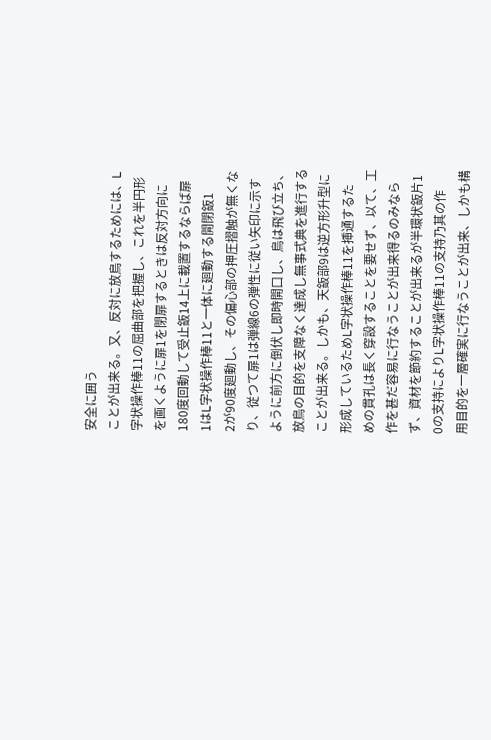安全に囲う
ことが出来る。又、反対に放鳥するためには、L
字状操作棒11の屈曲部を把握し、これを半円形
を画くように扉1を閉扉するときは反対方向に
180度回動して受止鈑14上に載置するならば扉
1はL字状操作棒11と一体に廻動する開閉鈑1
2が90度廻動し、その偏心部の押圧摺触が無くな
り、従つて扉1は弾線6の弾性に従い矢印に示す
ように前方に倒伏し即時開口し、鳥は飛び立ち、
放鳥の目的を支障なく達成し無事式典を進行する
ことが出来る。しかも、天鈑部9は逆方形升型に
形成しているためL字状操作棒11を挿通するた
めの貫孔は長く穿設することを要せず、以て、工
作を甚だ容易に行なうことが出来得るのみなら
ず、資材を節約することが出来るが半環状鈑片1
0の支持によりL字状操作棒11の支持乃其の作
用目的を一層確実に行なうことが出来、しかも構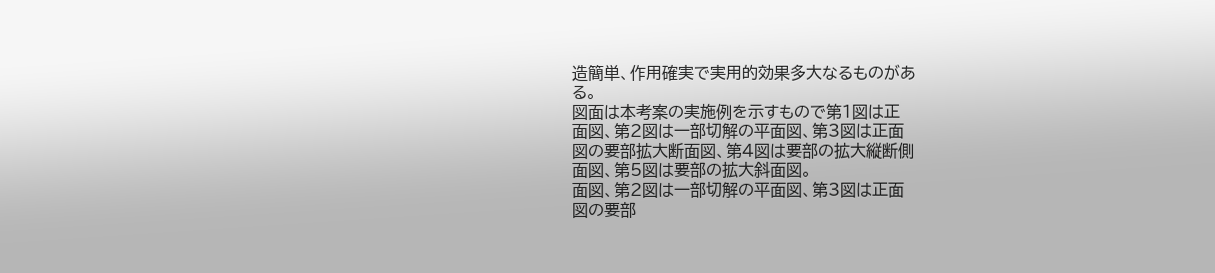造簡単、作用確実で実用的効果多大なるものがあ
る。
図面は本考案の実施例を示すもので第1図は正
面図、第2図は一部切解の平面図、第3図は正面
図の要部拡大断面図、第4図は要部の拡大縦断側
面図、第5図は要部の拡大斜面図。
面図、第2図は一部切解の平面図、第3図は正面
図の要部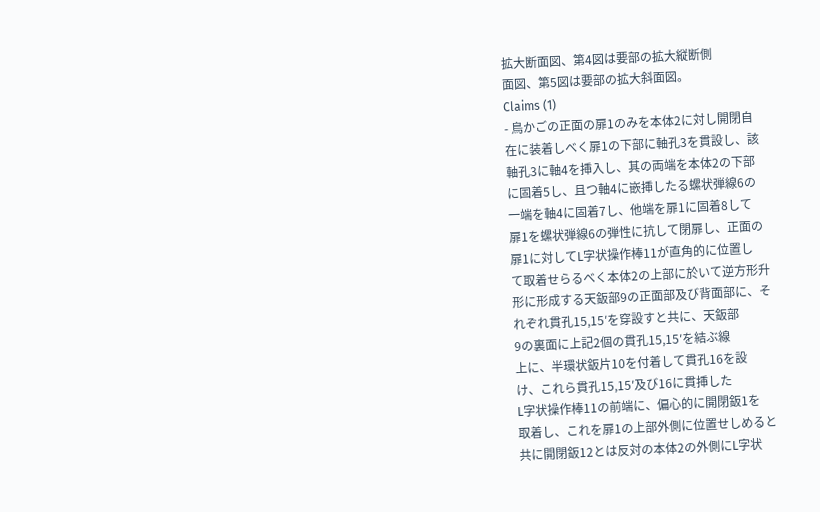拡大断面図、第4図は要部の拡大縦断側
面図、第5図は要部の拡大斜面図。
Claims (1)
- 鳥かごの正面の扉1のみを本体2に対し開閉自
在に装着しべく扉1の下部に軸孔3を貫設し、該
軸孔3に軸4を挿入し、其の両端を本体2の下部
に固着5し、且つ軸4に嵌挿したる螺状弾線6の
一端を軸4に固着7し、他端を扉1に固着8して
扉1を螺状弾線6の弾性に抗して閉扉し、正面の
扉1に対してL字状操作棒11が直角的に位置し
て取着せらるべく本体2の上部に於いて逆方形升
形に形成する天鈑部9の正面部及び背面部に、そ
れぞれ貫孔15,15′を穿設すと共に、天鈑部
9の裏面に上記2個の貫孔15,15′を結ぶ線
上に、半環状鈑片10を付着して貫孔16を設
け、これら貫孔15,15′及び16に貫挿した
L字状操作棒11の前端に、偏心的に開閉鈑1を
取着し、これを扉1の上部外側に位置せしめると
共に開閉鈑12とは反対の本体2の外側にL字状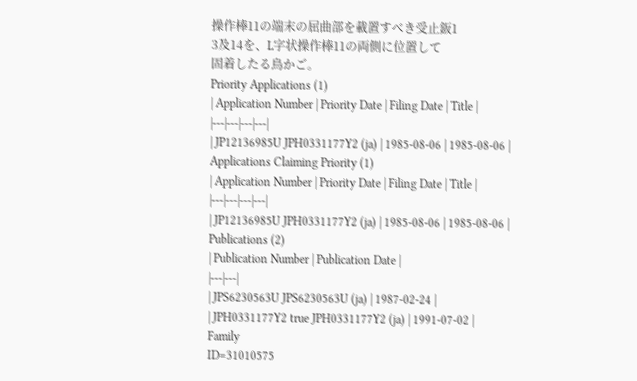操作棒11の端末の屈曲部を載置すべき受止鈑1
3及14を、L字状操作棒11の両側に位置して
固着したる鳥かご。
Priority Applications (1)
| Application Number | Priority Date | Filing Date | Title |
|---|---|---|---|
| JP12136985U JPH0331177Y2 (ja) | 1985-08-06 | 1985-08-06 |
Applications Claiming Priority (1)
| Application Number | Priority Date | Filing Date | Title |
|---|---|---|---|
| JP12136985U JPH0331177Y2 (ja) | 1985-08-06 | 1985-08-06 |
Publications (2)
| Publication Number | Publication Date |
|---|---|
| JPS6230563U JPS6230563U (ja) | 1987-02-24 |
| JPH0331177Y2 true JPH0331177Y2 (ja) | 1991-07-02 |
Family
ID=31010575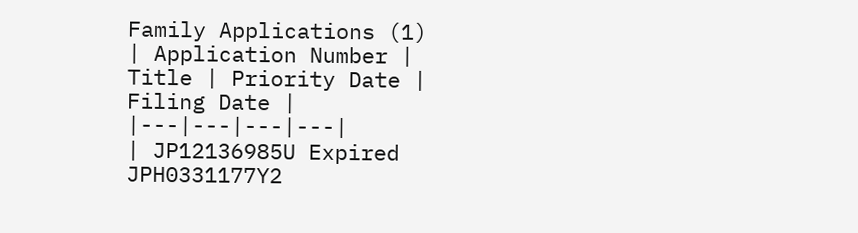Family Applications (1)
| Application Number | Title | Priority Date | Filing Date |
|---|---|---|---|
| JP12136985U Expired JPH0331177Y2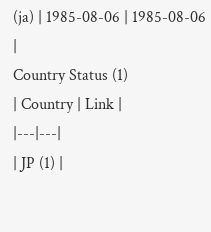(ja) | 1985-08-06 | 1985-08-06 |
Country Status (1)
| Country | Link |
|---|---|
| JP (1) |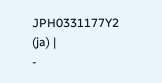JPH0331177Y2 (ja) |
-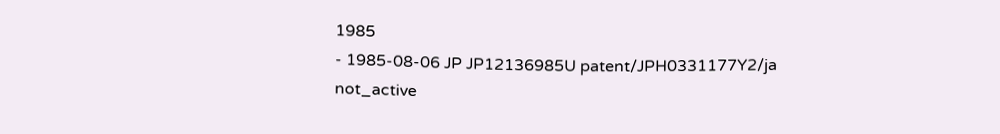1985
- 1985-08-06 JP JP12136985U patent/JPH0331177Y2/ja not_active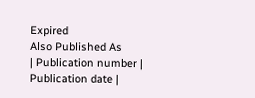Expired
Also Published As
| Publication number | Publication date |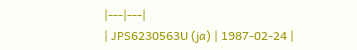|---|---|
| JPS6230563U (ja) | 1987-02-24 |